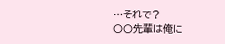…それで?
〇〇先輩は俺に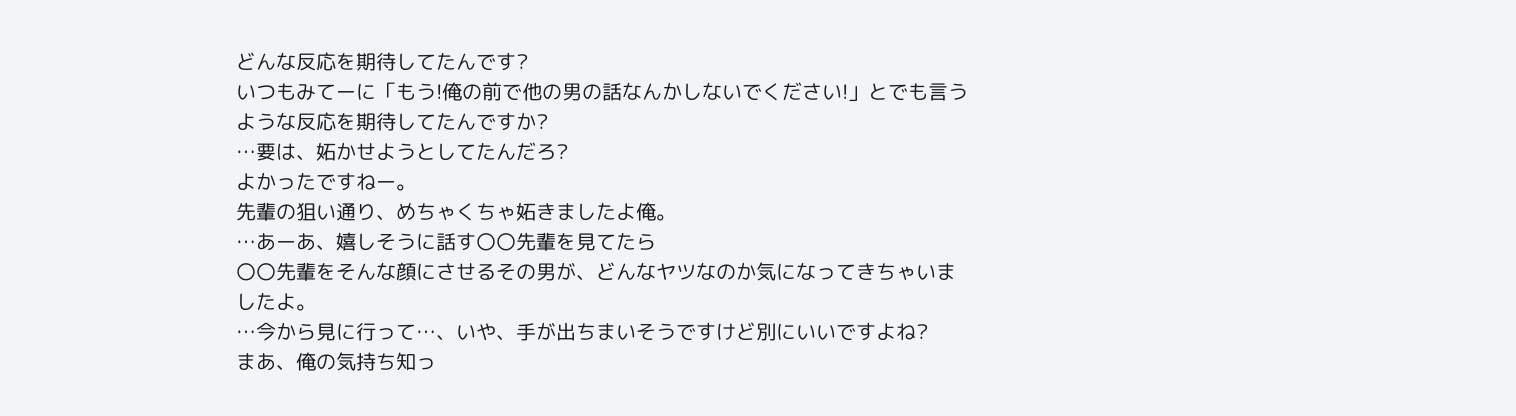どんな反応を期待してたんです?
いつもみてーに「もう!俺の前で他の男の話なんかしないでください!」とでも言うような反応を期待してたんですか?
…要は、妬かせようとしてたんだろ?
よかったですねー。
先輩の狙い通り、めちゃくちゃ妬きましたよ俺。
…あーあ、嬉しそうに話す〇〇先輩を見てたら
〇〇先輩をそんな顔にさせるその男が、どんなヤツなのか気になってきちゃいましたよ。
…今から見に行って…、いや、手が出ちまいそうですけど別にいいですよね?
まあ、俺の気持ち知っ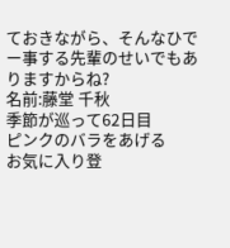ておきながら、そんなひでー事する先輩のせいでもありますからね?
名前:藤堂 千秋
季節が巡って62日目
ピンクのバラをあげる
お気に入り登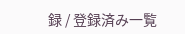録 / 登録済み一覧